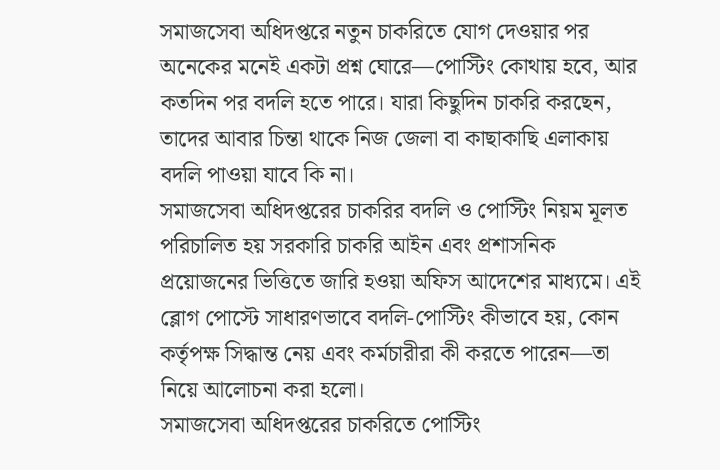সমাজসেবা অধিদপ্তরে নতুন চাকরিতে যোগ দেওয়ার পর অনেকের মনেই একটা প্রশ্ন ঘোরে—পোস্টিং কোথায় হবে, আর কতদিন পর বদলি হতে পারে। যারা কিছুদিন চাকরি করছেন, তাদের আবার চিন্তা থাকে নিজ জেলা বা কাছাকাছি এলাকায় বদলি পাওয়া যাবে কি না।
সমাজসেবা অধিদপ্তরের চাকরির বদলি ও পোস্টিং নিয়ম মূলত পরিচালিত হয় সরকারি চাকরি আইন এবং প্রশাসনিক প্রয়োজনের ভিত্তিতে জারি হওয়া অফিস আদেশের মাধ্যমে। এই ব্লোগ পোস্টে সাধারণভাবে বদলি-পোস্টিং কীভাবে হয়, কোন কর্তৃপক্ষ সিদ্ধান্ত নেয় এবং কর্মচারীরা কী করতে পারেন—তা নিয়ে আলোচনা করা হলো।
সমাজসেবা অধিদপ্তরের চাকরিতে পোস্টিং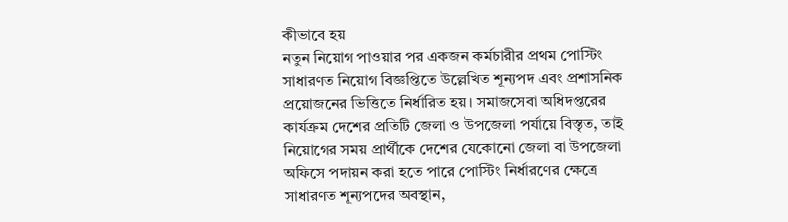কীভাবে হয়
নতুন নিয়োগ পাওয়ার পর একজন কর্মচারীর প্রথম পোস্টিং সাধারণত নিয়োগ বিজ্ঞপ্তিতে উল্লেখিত শূন্যপদ এবং প্রশাসনিক প্রয়োজনের ভিত্তিতে নির্ধারিত হয়। সমাজসেবা অধিদপ্তরের কার্যক্রম দেশের প্রতিটি জেলা ও উপজেলা পর্যায়ে বিস্তৃত, তাই নিয়োগের সময় প্রার্থীকে দেশের যেকোনো জেলা বা উপজেলা অফিসে পদায়ন করা হতে পারে পোস্টিং নির্ধারণের ক্ষেত্রে সাধারণত শূন্যপদের অবস্থান,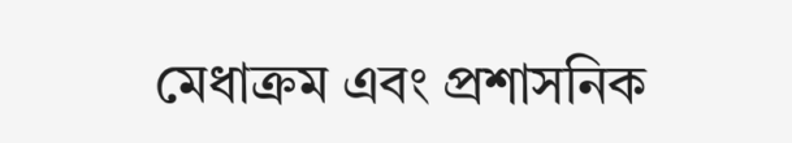মেধাক্রম এবং প্রশাসনিক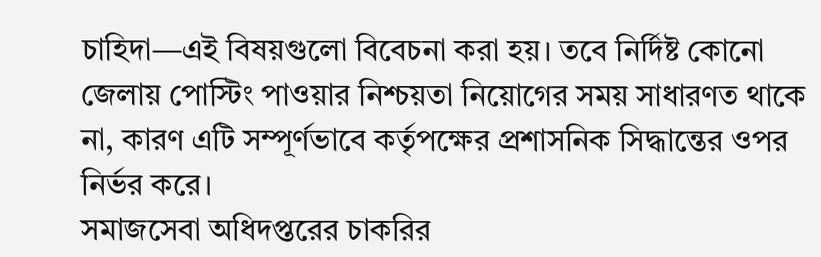চাহিদা—এই বিষয়গুলো বিবেচনা করা হয়। তবে নির্দিষ্ট কোনো জেলায় পোস্টিং পাওয়ার নিশ্চয়তা নিয়োগের সময় সাধারণত থাকে না, কারণ এটি সম্পূর্ণভাবে কর্তৃপক্ষের প্রশাসনিক সিদ্ধান্তের ওপর নির্ভর করে।
সমাজসেবা অধিদপ্তরের চাকরির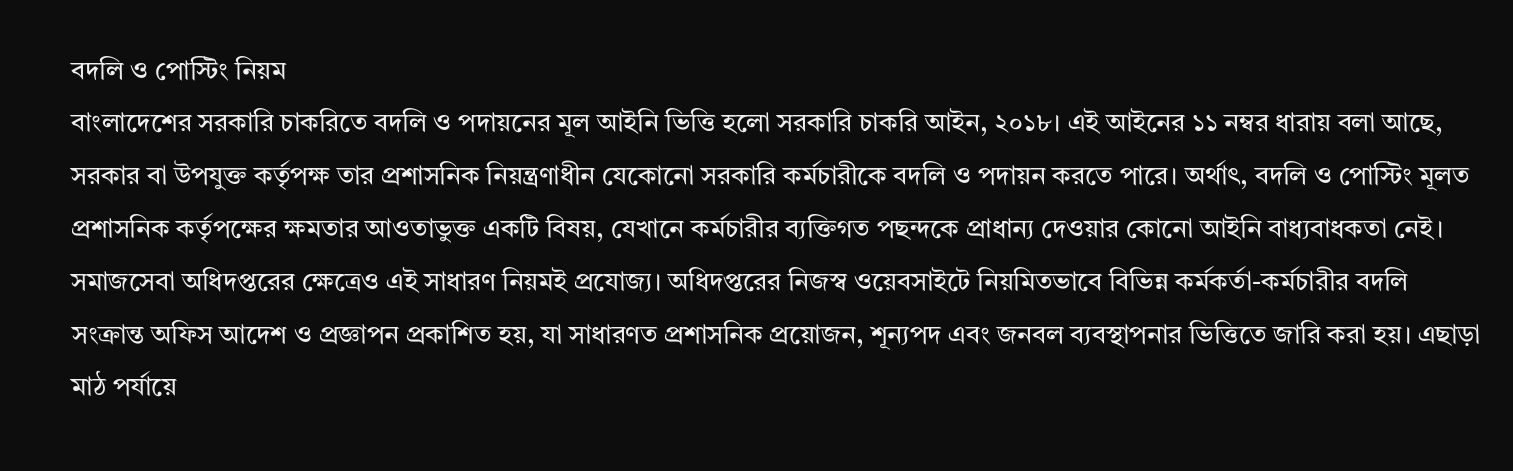বদলি ও পোস্টিং নিয়ম
বাংলাদেশের সরকারি চাকরিতে বদলি ও পদায়নের মূল আইনি ভিত্তি হলো সরকারি চাকরি আইন, ২০১৮। এই আইনের ১১ নম্বর ধারায় বলা আছে, সরকার বা উপযুক্ত কর্তৃপক্ষ তার প্রশাসনিক নিয়ন্ত্রণাধীন যেকোনো সরকারি কর্মচারীকে বদলি ও পদায়ন করতে পারে। অর্থাৎ, বদলি ও পোস্টিং মূলত প্রশাসনিক কর্তৃপক্ষের ক্ষমতার আওতাভুক্ত একটি বিষয়, যেখানে কর্মচারীর ব্যক্তিগত পছন্দকে প্রাধান্য দেওয়ার কোনো আইনি বাধ্যবাধকতা নেই।
সমাজসেবা অধিদপ্তরের ক্ষেত্রেও এই সাধারণ নিয়মই প্রযোজ্য। অধিদপ্তরের নিজস্ব ওয়েবসাইটে নিয়মিতভাবে বিভিন্ন কর্মকর্তা-কর্মচারীর বদলি সংক্রান্ত অফিস আদেশ ও প্রজ্ঞাপন প্রকাশিত হয়, যা সাধারণত প্রশাসনিক প্রয়োজন, শূন্যপদ এবং জনবল ব্যবস্থাপনার ভিত্তিতে জারি করা হয়। এছাড়া মাঠ পর্যায়ে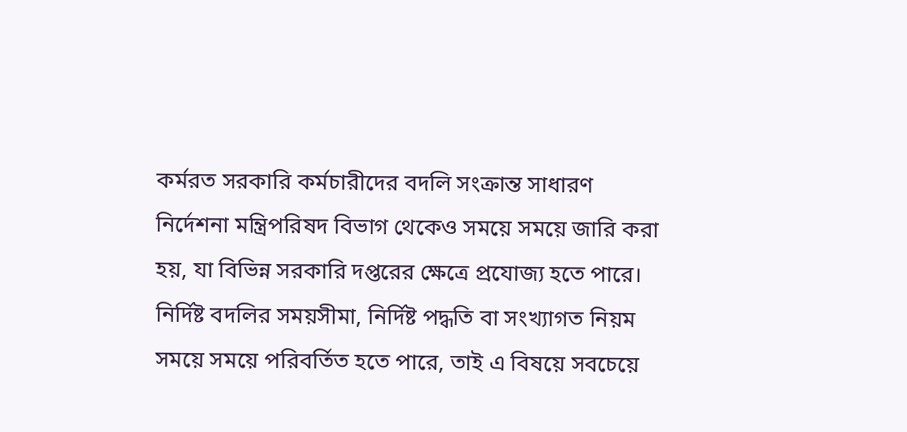কর্মরত সরকারি কর্মচারীদের বদলি সংক্রান্ত সাধারণ নির্দেশনা মন্ত্রিপরিষদ বিভাগ থেকেও সময়ে সময়ে জারি করা হয়, যা বিভিন্ন সরকারি দপ্তরের ক্ষেত্রে প্রযোজ্য হতে পারে।
নির্দিষ্ট বদলির সময়সীমা, নির্দিষ্ট পদ্ধতি বা সংখ্যাগত নিয়ম সময়ে সময়ে পরিবর্তিত হতে পারে, তাই এ বিষয়ে সবচেয়ে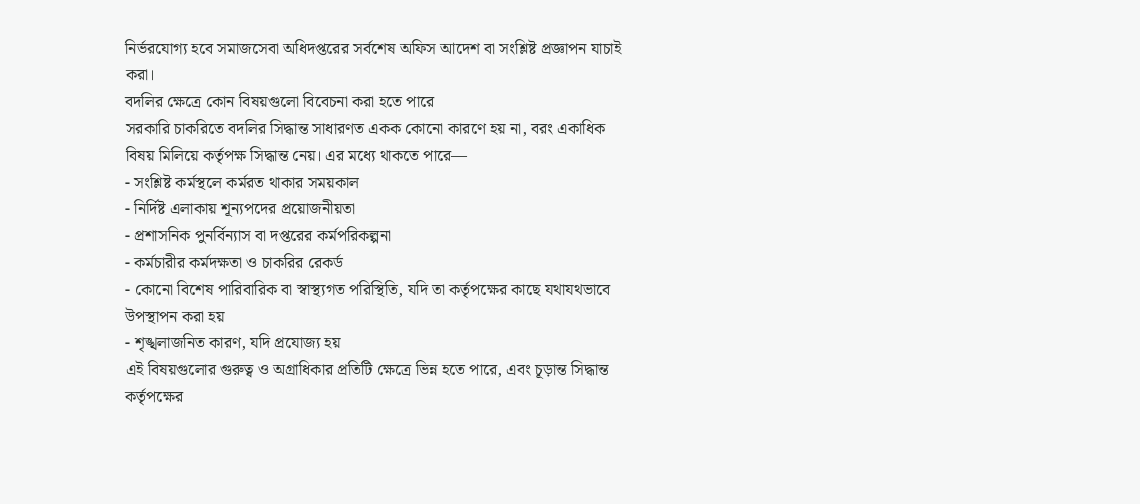নির্ভরযোগ্য হবে সমাজসেবা অধিদপ্তরের সর্বশেষ অফিস আদেশ বা সংশ্লিষ্ট প্রজ্ঞাপন যাচাই করা।
বদলির ক্ষেত্রে কোন বিষয়গুলো বিবেচনা করা হতে পারে
সরকারি চাকরিতে বদলির সিদ্ধান্ত সাধারণত একক কোনো কারণে হয় না, বরং একাধিক বিষয় মিলিয়ে কর্তৃপক্ষ সিদ্ধান্ত নেয়। এর মধ্যে থাকতে পারে—
- সংশ্লিষ্ট কর্মস্থলে কর্মরত থাকার সময়কাল
- নির্দিষ্ট এলাকায় শূন্যপদের প্রয়োজনীয়তা
- প্রশাসনিক পুনর্বিন্যাস বা দপ্তরের কর্মপরিকল্পনা
- কর্মচারীর কর্মদক্ষতা ও চাকরির রেকর্ড
- কোনো বিশেষ পারিবারিক বা স্বাস্থ্যগত পরিস্থিতি, যদি তা কর্তৃপক্ষের কাছে যথাযথভাবে উপস্থাপন করা হয়
- শৃঙ্খলাজনিত কারণ, যদি প্রযোজ্য হয়
এই বিষয়গুলোর গুরুত্ব ও অগ্রাধিকার প্রতিটি ক্ষেত্রে ভিন্ন হতে পারে, এবং চূড়ান্ত সিদ্ধান্ত কর্তৃপক্ষের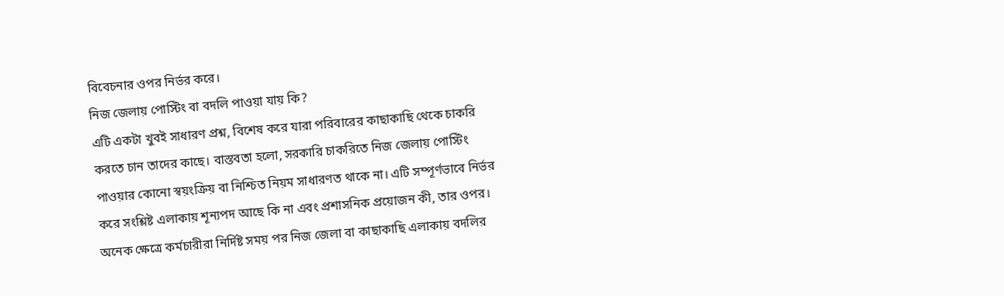বিবেচনার ওপর নির্ভর করে।
নিজ জেলায় পোস্টিং বা বদলি পাওয়া যায় কি?
এটি একটা খুবই সাধারণ প্রশ্ন, বিশেষ করে যারা পরিবারের কাছাকাছি থেকে চাকরি করতে চান তাদের কাছে। বাস্তবতা হলো, সরকারি চাকরিতে নিজ জেলায় পোস্টিং পাওয়ার কোনো স্বয়ংক্রিয় বা নিশ্চিত নিয়ম সাধারণত থাকে না। এটি সম্পূর্ণভাবে নির্ভর করে সংশ্লিষ্ট এলাকায় শূন্যপদ আছে কি না এবং প্রশাসনিক প্রয়োজন কী, তার ওপর।
অনেক ক্ষেত্রে কর্মচারীরা নির্দিষ্ট সময় পর নিজ জেলা বা কাছাকাছি এলাকায় বদলির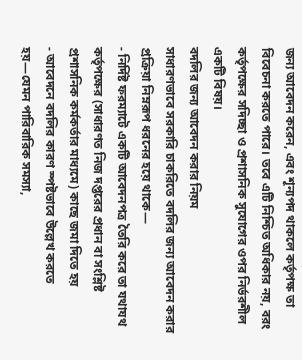জন্য আবেদন করেন, এবং শূন্যপদ থাকলে কর্তৃপক্ষ তা বিবেচনা করতে পারে। তবে এটি নিশ্চিত অধিকার নয়, বরং কর্তৃপক্ষের সদিচ্ছা ও প্রশাসনিক সুযোগের ওপর নির্ভরশীল একটি বিষয়।
বদলির জন্য আবেদন করার নিয়ম
সাধারণভাবে সরকারি চাকরিতে বদলির জন্য আবেদন করার প্রক্রিয়া নিম্নরূপ ধরনের হয়ে থাকে—
- নির্দিষ্ট ফরম্যাটে একটি আবেদনপত্র তৈরি করে তা যথাযথ কর্তৃপক্ষের (সাধারণত নিজ দপ্তরের প্রধান বা সংশ্লিষ্ট প্রশাসনিক কর্মকর্তার মাধ্যমে) কাছে জমা দিতে হয়
- আবেদনে বদলির কারণ স্পষ্টভাবে উল্লেখ করতে হয়—যেমন পারিবারিক সমস্যা,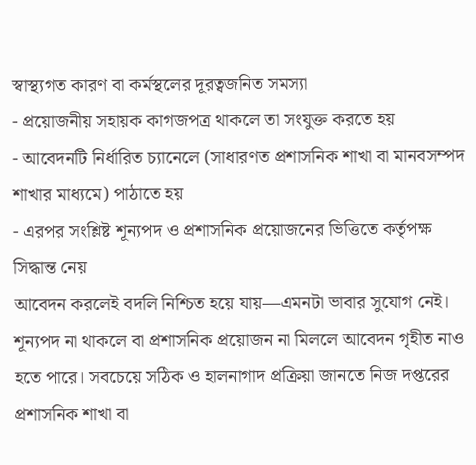স্বাস্থ্যগত কারণ বা কর্মস্থলের দূরত্বজনিত সমস্যা
- প্রয়োজনীয় সহায়ক কাগজপত্র থাকলে তা সংযুক্ত করতে হয়
- আবেদনটি নির্ধারিত চ্যানেলে (সাধারণত প্রশাসনিক শাখা বা মানবসম্পদ শাখার মাধ্যমে) পাঠাতে হয়
- এরপর সংশ্লিষ্ট শূন্যপদ ও প্রশাসনিক প্রয়োজনের ভিত্তিতে কর্তৃপক্ষ সিদ্ধান্ত নেয়
আবেদন করলেই বদলি নিশ্চিত হয়ে যায়—এমনটা ভাবার সুযোগ নেই। শূন্যপদ না থাকলে বা প্রশাসনিক প্রয়োজন না মিললে আবেদন গৃহীত নাও হতে পারে। সবচেয়ে সঠিক ও হালনাগাদ প্রক্রিয়া জানতে নিজ দপ্তরের প্রশাসনিক শাখা বা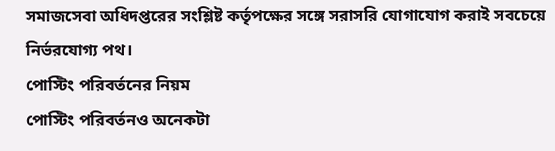সমাজসেবা অধিদপ্তরের সংশ্লিষ্ট কর্তৃপক্ষের সঙ্গে সরাসরি যোগাযোগ করাই সবচেয়ে নির্ভরযোগ্য পথ।
পোস্টিং পরিবর্তনের নিয়ম
পোস্টিং পরিবর্তনও অনেকটা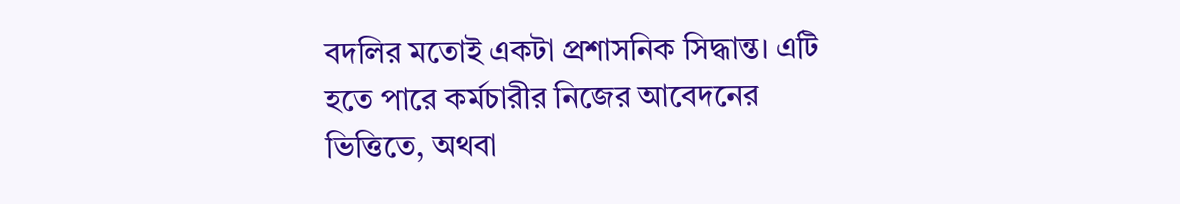বদলির মতোই একটা প্রশাসনিক সিদ্ধান্ত। এটি হতে পারে কর্মচারীর নিজের আবেদনের ভিত্তিতে, অথবা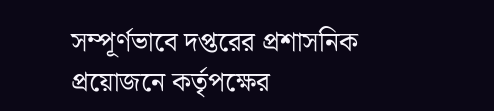সম্পূর্ণভাবে দপ্তরের প্রশাসনিক প্রয়োজনে কর্তৃপক্ষের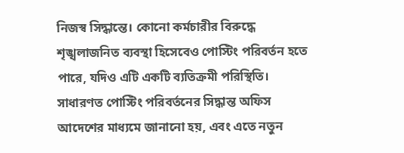নিজস্ব সিদ্ধান্তে। কোনো কর্মচারীর বিরুদ্ধে শৃঙ্খলাজনিত ব্যবস্থা হিসেবেও পোস্টিং পরিবর্তন হতে পারে, যদিও এটি একটি ব্যতিক্রমী পরিস্থিতি।
সাধারণত পোস্টিং পরিবর্তনের সিদ্ধান্ত অফিস আদেশের মাধ্যমে জানানো হয়, এবং এতে নতুন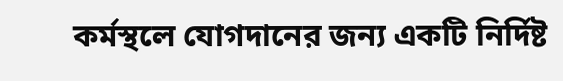কর্মস্থলে যোগদানের জন্য একটি নির্দিষ্ট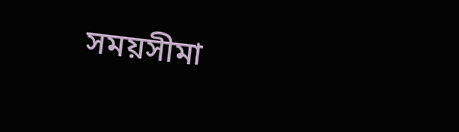সময়সীমা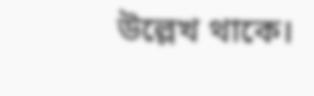উল্লেখ থাকে।